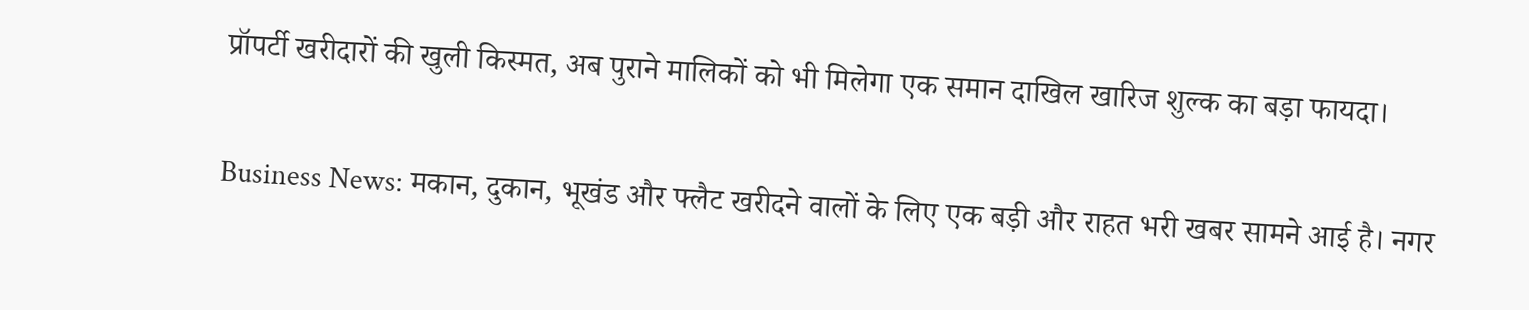प्रॉपर्टी खरीदारों की खुली किस्मत, अब पुराने मालिकों को भी मिलेगा एक समान दाखिल खारिज शुल्क का बड़ा फायदा।

Business News: मकान, दुकान, भूखंड और फ्लैट खरीदने वालों के लिए एक बड़ी और राहत भरी खबर सामने आई है। नगर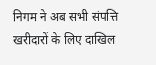निगम ने अब सभी संपत्ति खरीदारों के लिए दाखिल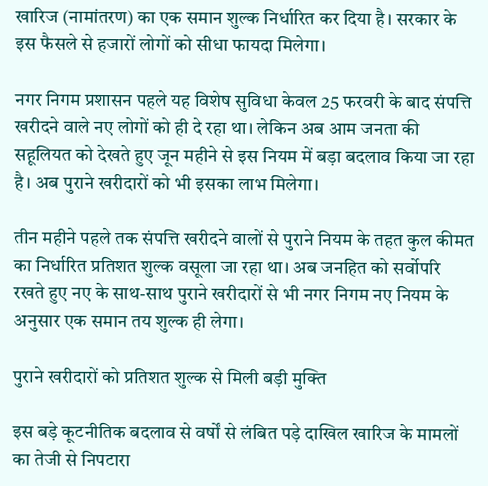खारिज (नामांतरण) का एक समान शुल्क निर्धारित कर दिया है। सरकार के इस फैसले से हजारों लोगों को सीधा फायदा मिलेगा।

नगर निगम प्रशासन पहले यह विशेष सुविधा केवल 25 फरवरी के बाद संपत्ति खरीदने वाले नए लोगों को ही दे रहा था। लेकिन अब आम जनता की सहूलियत को देखते हुए जून महीने से इस नियम में बड़ा बदलाव किया जा रहा है। अब पुराने खरीदारों को भी इसका लाभ मिलेगा।

तीन महीने पहले तक संपत्ति खरीदने वालों से पुराने नियम के तहत कुल कीमत का निर्धारित प्रतिशत शुल्क वसूला जा रहा था। अब जनहित को सर्वोपरि रखते हुए नए के साथ-साथ पुराने खरीदारों से भी नगर निगम नए नियम के अनुसार एक समान तय शुल्क ही लेगा।

पुराने खरीदारों को प्रतिशत शुल्क से मिली बड़ी मुक्ति

इस बड़े कूटनीतिक बदलाव से वर्षों से लंबित पड़े दाखिल खारिज के मामलों का तेजी से निपटारा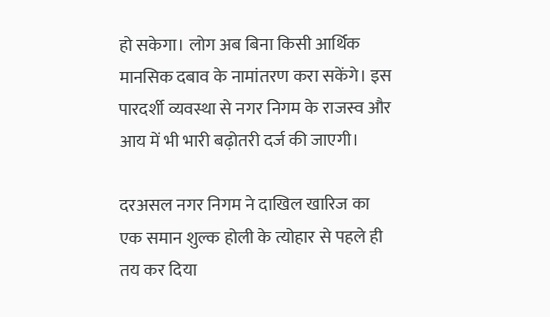हो सकेगा। लोग अब बिना किसी आर्थिक मानसिक दबाव के नामांतरण करा सकेंगे। इस पारदर्शी व्यवस्था से नगर निगम के राजस्व और आय में भी भारी बढ़ोतरी दर्ज की जाएगी।

दरअसल नगर निगम ने दाखिल खारिज का एक समान शुल्क होली के त्योहार से पहले ही तय कर दिया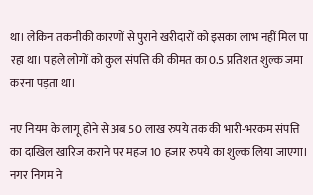था। लेकिन तकनीकी कारणों से पुराने खरीदारों को इसका लाभ नहीं मिल पा रहा था। पहले लोगों को कुल संपत्ति की कीमत का 0.5 प्रतिशत शुल्क जमा करना पड़ता था।

नए नियम के लागू होने से अब 50 लाख रुपये तक की भारी-भरकम संपत्ति का दाखिल खारिज कराने पर महज 10 हजार रुपये का शुल्क लिया जाएगा। नगर निगम ने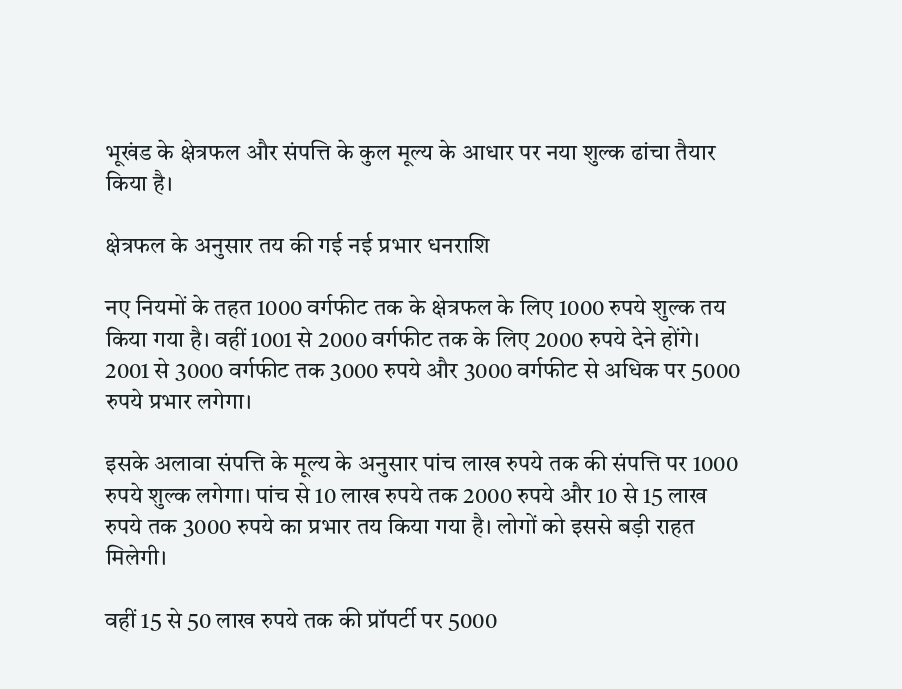भूखंड के क्षेत्रफल और संपत्ति के कुल मूल्य के आधार पर नया शुल्क ढांचा तैयार किया है।

क्षेत्रफल के अनुसार तय की गई नई प्रभार धनराशि

नए नियमों के तहत 1000 वर्गफीट तक के क्षेत्रफल के लिए 1000 रुपये शुल्क तय किया गया है। वहीं 1001 से 2000 वर्गफीट तक के लिए 2000 रुपये देने होंगे। 2001 से 3000 वर्गफीट तक 3000 रुपये और 3000 वर्गफीट से अधिक पर 5000 रुपये प्रभार लगेगा।

इसके अलावा संपत्ति के मूल्य के अनुसार पांच लाख रुपये तक की संपत्ति पर 1000 रुपये शुल्क लगेगा। पांच से 10 लाख रुपये तक 2000 रुपये और 10 से 15 लाख रुपये तक 3000 रुपये का प्रभार तय किया गया है। लोगों को इससे बड़ी राहत मिलेगी।

वहीं 15 से 50 लाख रुपये तक की प्रॉपर्टी पर 5000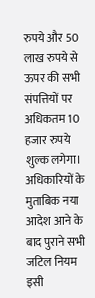रुपये और 50 लाख रुपये से ऊपर की सभी संपत्तियों पर अधिकतम 10 हजार रुपये शुल्क लगेगा। अधिकारियों के मुताबिक नया आदेश आने के बाद पुराने सभी जटिल नियम इसी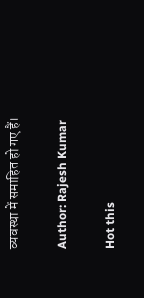व्यवस्था में समाहित हो गए हैं।

Author: Rajesh Kumar

Hot this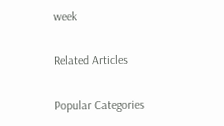week

Related Articles

Popular Categories